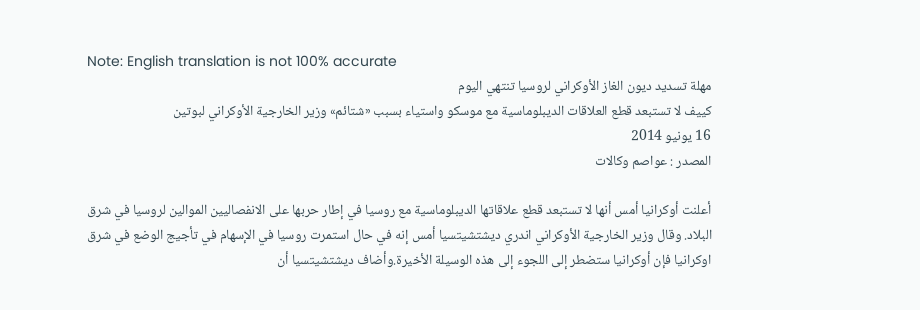Note: English translation is not 100% accurate
مهلة تسديد ديون الغاز الأوكراني لروسيا تنتهي اليوم
كييف لا تستبعد قطع العلاقات الديبلوماسية مع موسكو واستياء بسبب «شتائم» وزير الخارجية الأوكراني لبوتين
16 يونيو 2014
المصدر : عواصم وكالات

أعلنت أوكرانيا أمس أنها لا تستبعد قطع علاقاتها الديبلوماسية مع روسيا في إطار حربها على الانفصاليين الموالين لروسيا في شرق البلاد. وقال وزير الخارجية الأوكراني اندري ديشتشيتسيا أمس إنه في حال استمرت روسيا في الإسهام في تأجيج الوضع في شرق اوكرانيا فإن أوكرانيا ستضطر إلى اللجوء إلى هذه الوسيلة الأخيرة.وأضاف ديشتشيتسيا أن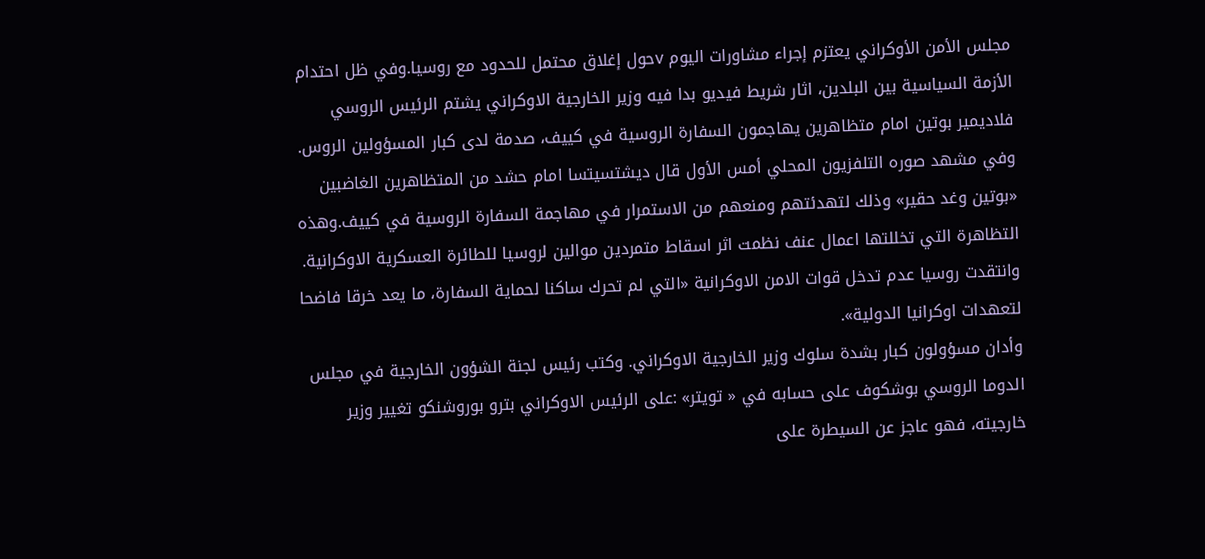مجلس الأمن الأوكراني يعتزم إجراء مشاورات اليوم vحول إغلاق محتمل للحدود مع روسيا.وفي ظل احتدام الأزمة السياسية بين البلدين، اثار شريط فيديو بدا فيه وزير الخارجية الاوكراني يشتم الرئيس الروسي فلاديمير بوتين امام متظاهرين يهاجمون السفارة الروسية في كييف، صدمة لدى كبار المسؤولين الروس. وفي مشهد صوره التلفزيون المحلي أمس الأول قال ديشتسيتسا امام حشد من المتظاهرين الغاضبين «بوتين وغد حقير» وذلك لتهدئتهم ومنعهم من الاستمرار في مهاجمة السفارة الروسية في كييف.وهذه التظاهرة التي تخللتها اعمال عنف نظمت اثر اسقاط متمردين موالين لروسيا للطائرة العسكرية الاوكرانية. وانتقدت روسيا عدم تدخل قوات الامن الاوكرانية «التي لم تحرك ساكنا لحماية السفارة، ما يعد خرقا فاضحا لتعهدات اوكرانيا الدولية».
وأدان مسؤولون كبار بشدة سلوك وزير الخارجية الاوكراني. وكتب رئيس لجنة الشؤون الخارجية في مجلس الدوما الروسي بوشكوف على حسابه في « تويتر» :على الرئيس الاوكراني بترو بوروشنكو تغيير وزير خارجيته، فهو عاجز عن السيطرة على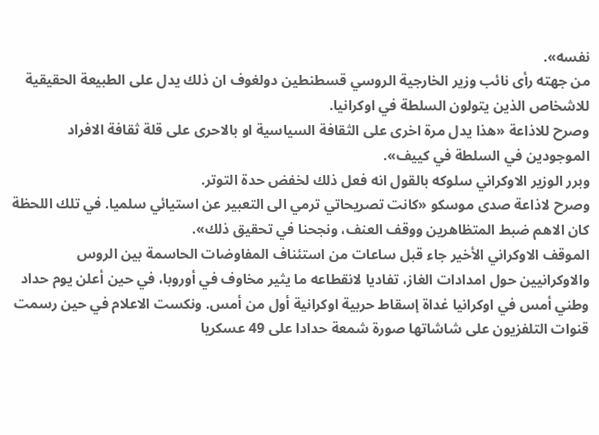نفسه».
من جهته رأى نائب وزير الخارجية الروسي قسطنطين دولغوف ان ذلك يدل على الطبيعة الحقيقية للاشخاص الذين يتولون السلطة في اوكرانيا.
وصرح للاذاعة «هذا يدل مرة اخرى على الثقافة السياسية او بالاحرى على قلة ثقافة الافراد الموجودين في السلطة في كييف».
وبرر الوزير الاوكراني سلوكه بالقول انه فعل ذلك لخفض حدة التوتر.
وصرح لاذاعة صدى موسكو «كانت تصريحاتي ترمي الى التعبير عن استيائي سلميا. في تلك اللحظة كان الاهم ضبط المتظاهرين ووقف العنف، ونجحنا في تحقيق ذلك».
الموقف الاوكراني الأخير جاء قبل ساعات من استئناف المفاوضات الحاسمة بين الروس والاوكرانيين حول امدادات الغاز، تفاديا لانقطاعه ما يثير مخاوف في أوروبا، في حين أعلن يوم حداد وطني أمس في اوكرانيا غداة إسقاط حربية اوكرانية أول من أمس. ونكست الاعلام في حين رسمت قنوات التلفزيون على شاشاتها صورة شمعة حدادا على 49 عسكريا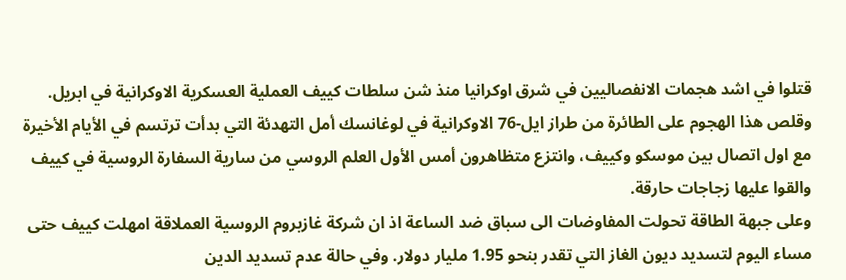قتلوا في اشد هجمات الانفصاليين في شرق اوكرانيا منذ شن سلطات كييف العملية العسكرية الاوكرانية في ابريل. وقلص هذا الهجوم على الطائرة من طراز ايل-76 الاوكرانية في لوغانسك أمل التهدئة التي بدأت ترتسم في الأيام الأخيرة مع اول اتصال بين موسكو وكييف، وانتزع متظاهرون أمس الأول العلم الروسي من سارية السفارة الروسية في كييف والقوا عليها زجاجات حارقة.
وعلى جبهة الطاقة تحولت المفاوضات الى سباق ضد الساعة اذ ان شركة غازبروم الروسية العملاقة امهلت كييف حتى مساء اليوم لتسديد ديون الغاز التي تقدر بنحو 1.95 مليار دولار. وفي حالة عدم تسديد الدين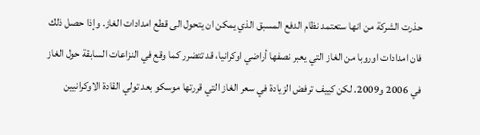حذرت الشركة من انها ستعتمد نظام الدفع المسبق الذي يمكن ان يتحول الى قطع امدادات الغاز. وإذا حصل ذلك فان امدادات اوروبا من الغاز التي يعبر نصفها أراضي اوكرانيا، قد تتضرر كما وقع في النزاعات السابقة حول الغاز في 2006 و2009. لكن كييف ترفض الزيادة في سعر الغاز التي قررتها موسكو بعد تولي القادة الاوكرانيين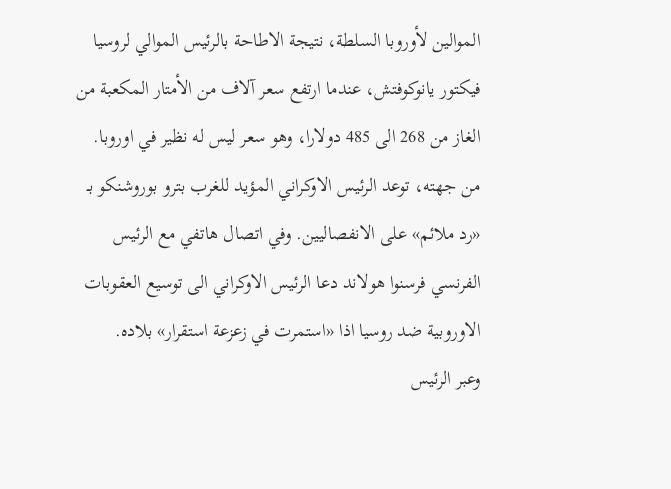الموالين لأوروبا السلطة، نتيجة الاطاحة بالرئيس الموالي لروسيا فيكتور يانوكوفتش، عندما ارتفع سعر آلاف من الأمتار المكعبة من الغاز من 268 الى 485 دولارا، وهو سعر ليس له نظير في اوروبا. من جهته، توعد الرئيس الاوكراني المؤيد للغرب بترو بوروشنكو بـ «رد ملائم» على الانفصاليين. وفي اتصال هاتفي مع الرئيس الفرنسي فرسنوا هولاند دعا الرئيس الاوكراني الى توسيع العقوبات الاوروبية ضد روسيا اذا «استمرت في زعزعة استقرار» بلاده.
وعبر الرئيس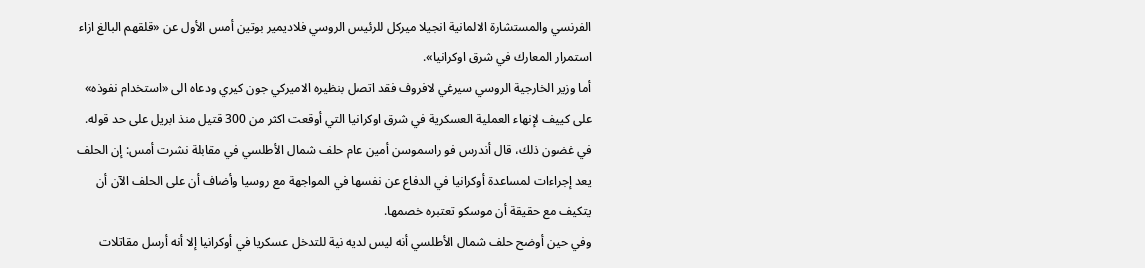الفرنسي والمستشارة الالمانية انجيلا ميركل للرئيس الروسي فلاديمير بوتين أمس الأول عن «قلقهم البالغ ازاء استمرار المعارك في شرق اوكرانيا».
أما وزير الخارجية الروسي سيرغي لافروف فقد اتصل بنظيره الاميركي جون كيري ودعاه الى «استخدام نفوذه» على كييف لإنهاء العملية العسكرية في شرق اوكرانيا التي أوقعت اكثر من 300 قتيل منذ ابريل على حد قوله.
في غضون ذلك، قال أندرس فو راسموسن أمين عام حلف شمال الأطلسي في مقابلة نشرت أمس: إن الحلف يعد إجراءات لمساعدة أوكرانيا في الدفاع عن نفسها في المواجهة مع روسيا وأضاف أن على الحلف الآن أن يتكيف مع حقيقة أن موسكو تعتبره خصمها.
وفي حين أوضح حلف شمال الأطلسي أنه ليس لديه نية للتدخل عسكريا في أوكرانيا إلا أنه أرسل مقاتلات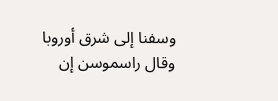وسفنا إلى شرق أوروبا وقال راسموسن إن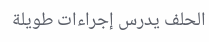الحلف يدرس إجراءات طويلة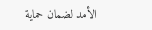الأمد لضمان حماية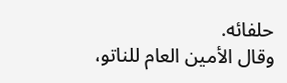حلفائه.
وقال الأمين العام للناتو،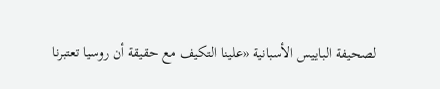لصحيفة الباييس الأسبانية «علينا التكيف مع حقيقة أن روسيا تعتبرنا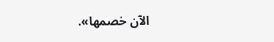الآن خصمها».